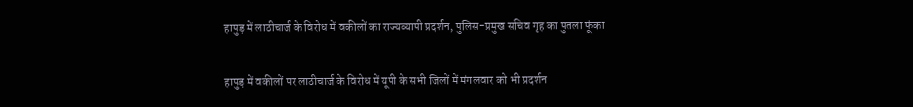हापुड़ में लाठीचार्ज के विरोध में वकीलों का राज्यव्यापी प्रदर्शन, पुलिस-प्रमुख सचिव गृह का पुतला फूंका

हापुड़ में वकीलों पर लाठीचार्ज के विरोध में यूपी के सभी जिलों में मंगलवार को भी प्रदर्शन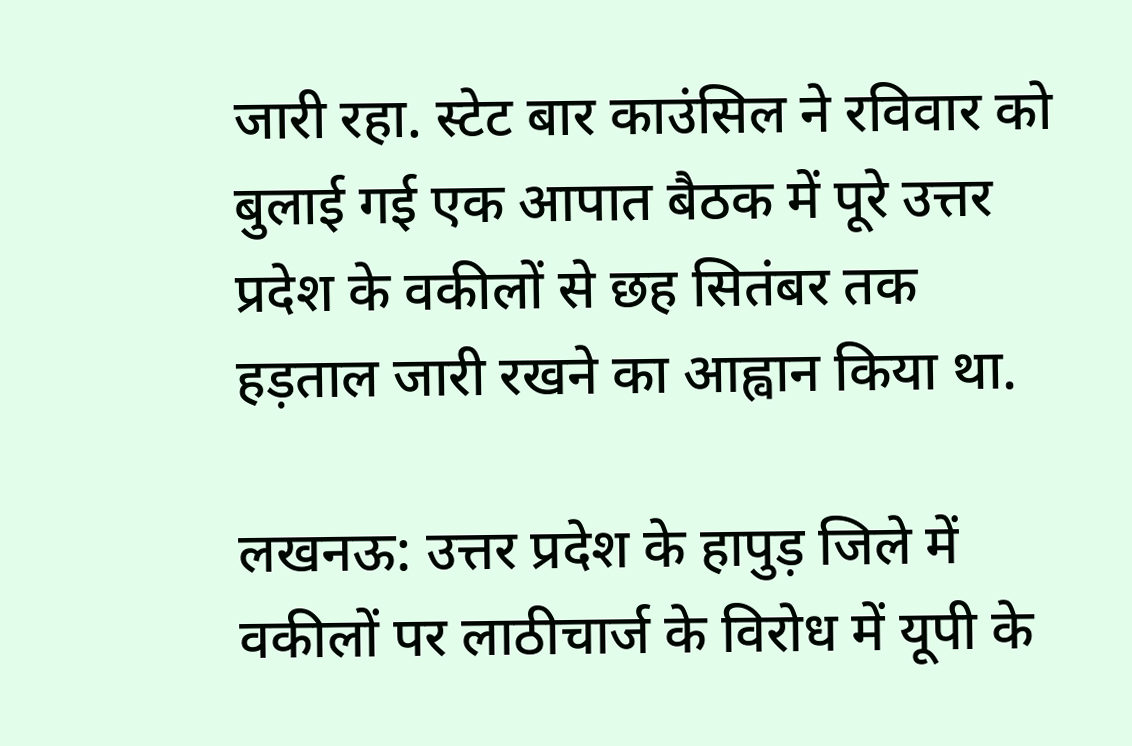जारी रहा. स्टेट बार काउंसिल ने रविवार को बुलाई गई एक आपात बैठक में पूरे उत्तर प्रदेश के वकीलों से छह सितंबर तक हड़ताल जारी रखने का आह्वान किया था.

लखनऊ: उत्तर प्रदेश के हापुड़ जिले में वकीलों पर लाठीचार्ज के विरोध में यूपी के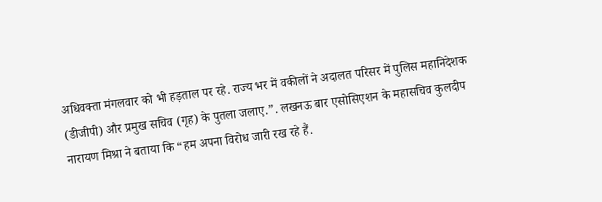अधिवक्ता मंगलवार को भी हड़ताल पर रहे. राज्य भर में वकीलों ने अदालत परिसर में पुलिस महानिदेशक (डीजीपी) और प्रमुख सचिव (गृह) के पुतला जलाए.”. लखनऊ बार एसोसिएशन के महासचिव कुलदीप नारायण मिश्रा ने बताया कि “हम अपना विरोध जारी रख रहे हैं.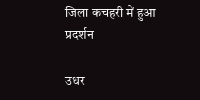जिला कचहरी में हुआ प्रदर्शन

उधर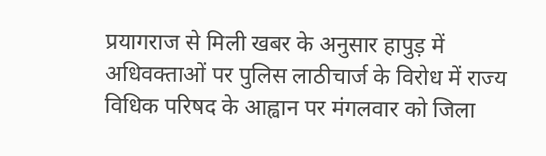प्रयागराज से मिली खबर के अनुसार हापुड़ में अधिवक्ताओं पर पुलिस लाठीचार्ज के विरोध में राज्य विधिक परिषद के आह्वान पर मंगलवार को जिला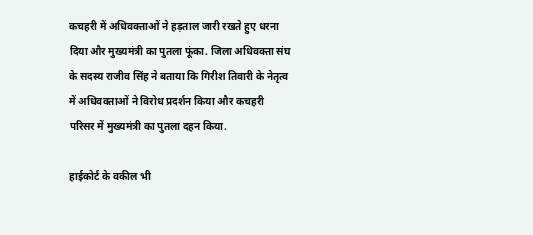कचहरी में अधिवक्ताओं ने हड़ताल जारी रखते हुए धरना दिया और मुख्यमंत्री का पुतला फूंका. जिला अधिवक्ता संघ के सदस्य राजीव सिंह ने बताया कि गिरीश तिवारी के नेतृत्व में अधिवक्ताओं ने विरोध प्रदर्शन किया और कचहरी परिसर में मुख्यमंत्री का पुतला दहन किया.

हाईकोर्ट के वकील भी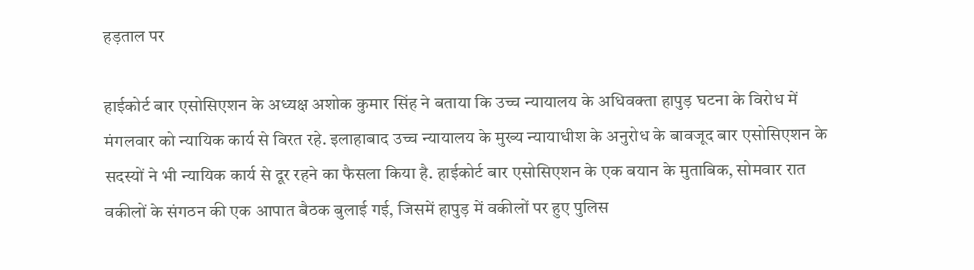हड़ताल पर

हाईकोर्ट बार एसोसिएशन के अध्यक्ष अशोक कुमार सिंह ने बताया कि उच्च न्यायालय के अधिवक्ता हापुड़ घटना के विरोध में मंगलवार को न्यायिक कार्य से विरत रहे. इलाहाबाद उच्च न्यायालय के मुख्य न्यायाधीश के अनुरोध के बावजूद बार एसोसिएशन के सदस्यों ने भी न्यायिक कार्य से दूर रहने का फैसला किया है. हाईकोर्ट बार एसोसिएशन के एक बयान के मुताबिक, सोमवार रात वकीलों के संगठन की एक आपात बैठक बुलाई गई, जिसमें हापुड़ में वकीलों पर हुए पुलिस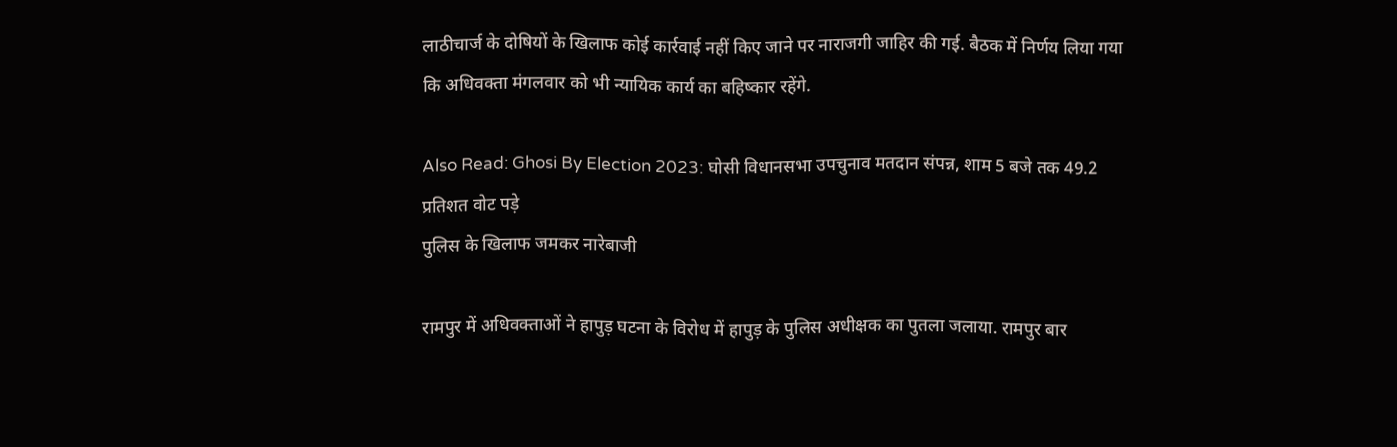लाठीचार्ज के दोषियों के खिलाफ कोई कार्रवाई नहीं किए जाने पर नाराजगी जाहिर की गई. बैठक में निर्णय लिया गया कि अधिवक्ता मंगलवार को भी न्यायिक कार्य का बहिष्कार रहेंगे.

Also Read: Ghosi By Election 2023: घोसी विधानसभा उपचुनाव मतदान संपन्न, शाम 5 बजे तक 49.2 प्रतिशत वोट पड़े
पुलिस के खिलाफ जमकर नारेबाजी

रामपुर में अधिवक्ताओं ने हापुड़ घटना के विरोध में हापुड़ के पुलिस अधीक्षक का पुतला जलाया. रामपुर बार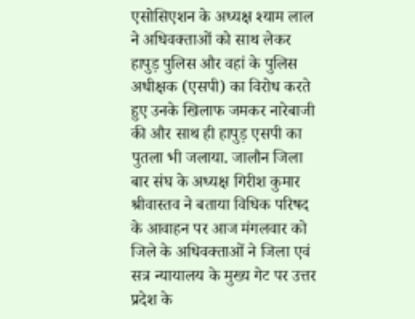एसोसिएशन के अध्यक्ष श्याम लाल ने अधिवक्ताओं को साथ लेकर हापुड़ पुलिस और वहां के पुलिस अधीक्षक (एसपी) का विरोध करते हुए उनके खिलाफ जमकर नारेबाजी की और साथ ही हापुड़ एसपी का पुतला भी जलाया. जालौन जिला बार संघ के अध्यक्ष गिरीश कुमार श्रीवास्तव ने बताया विधिक परिषद के आवाहन पर आज मंगलवार को जिले के अधिवक्ताओं ने जिला एवं सत्र न्यायालय के मुख्य गेट पर उत्तर प्रदेश के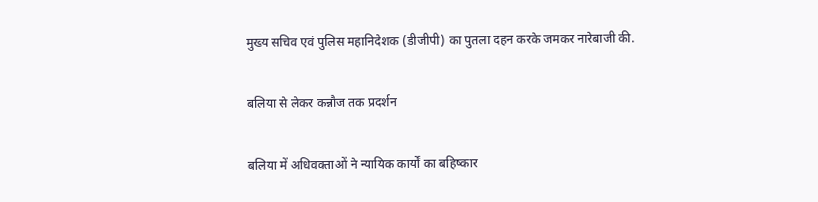मुख्य सचिव एवं पुलिस महानिदेशक (डीजीपी) का पुतला दहन करके जमकर नारेबाजी की.

बलिया से लेकर कन्नौज तक प्रदर्शन

बलिया में अधिवक्ताओं ने न्यायिक कार्यों का बहिष्कार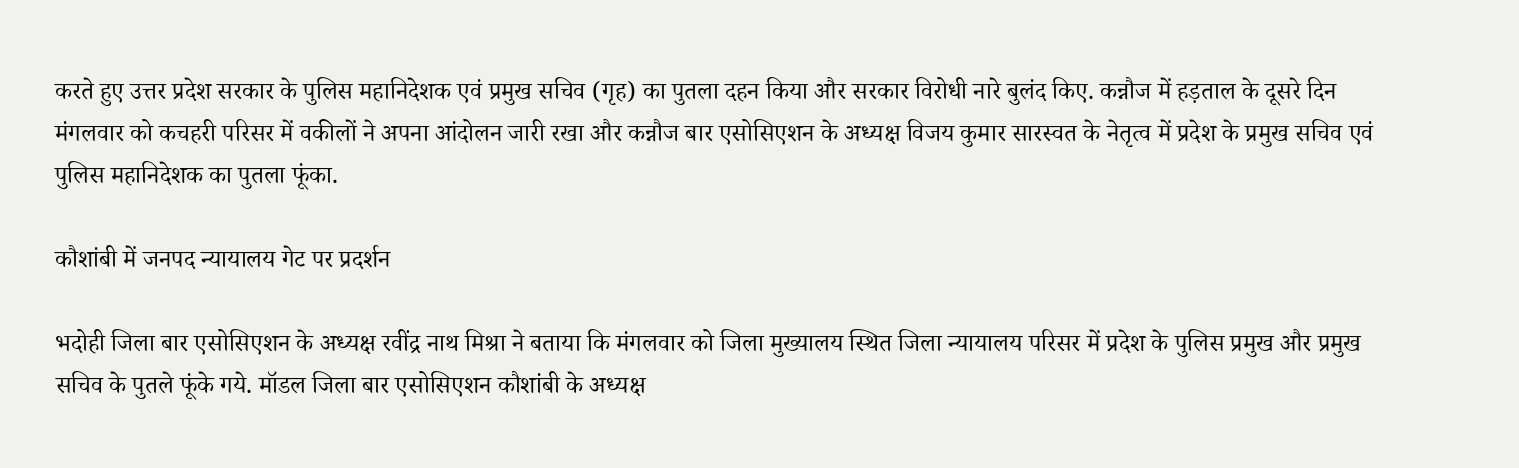करते हुए उत्तर प्रदेश सरकार के पुलिस महानिदेशक एवं प्रमुख सचिव (गृह) का पुतला दहन किया और सरकार विरोधी नारे बुलंद किए. कन्नौज में हड़ताल के दूसरे दिन मंगलवार को कचहरी परिसर में वकीलों ने अपना आंदोलन जारी रखा और कन्नौज बार एसोसिएशन के अध्यक्ष विजय कुमार सारस्वत के नेतृत्व में प्रदेश के प्रमुख सचिव एवं पुलिस महानिदेशक का पुतला फूंका.

कौशांबी में जनपद न्यायालय गेट पर प्रदर्शन

भदोही जिला बार एसोसिएशन के अध्यक्ष रवींद्र नाथ मिश्रा ने बताया कि मंगलवार को जिला मुख्यालय स्थित जिला न्यायालय परिसर में प्रदेश के पुलिस प्रमुख और प्रमुख सचिव के पुतले फूंके गये. मॉडल जिला बार एसोसिएशन कौशांबी के अध्यक्ष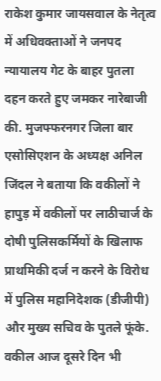राकेश कुमार जायसवाल के नेतृत्व में अधिवक्ताओं ने जनपद न्यायालय गेट के बाहर पुतला दहन करते हुए जमकर नारेबाजी की. मुजफ्फरनगर जिला बार एसोसिएशन के अध्यक्ष अनिल जिंदल ने बताया कि वकीलों ने हापुड़ में वकीलों पर लाठीचार्ज के दोषी पुलिसकर्मियों के खिलाफ प्राथमिकी दर्ज न करने के विरोध में पुलिस महानिदेशक (डीजीपी) और मुख्य सचिव के पुतले फूंके. वकील आज दूसरे दिन भी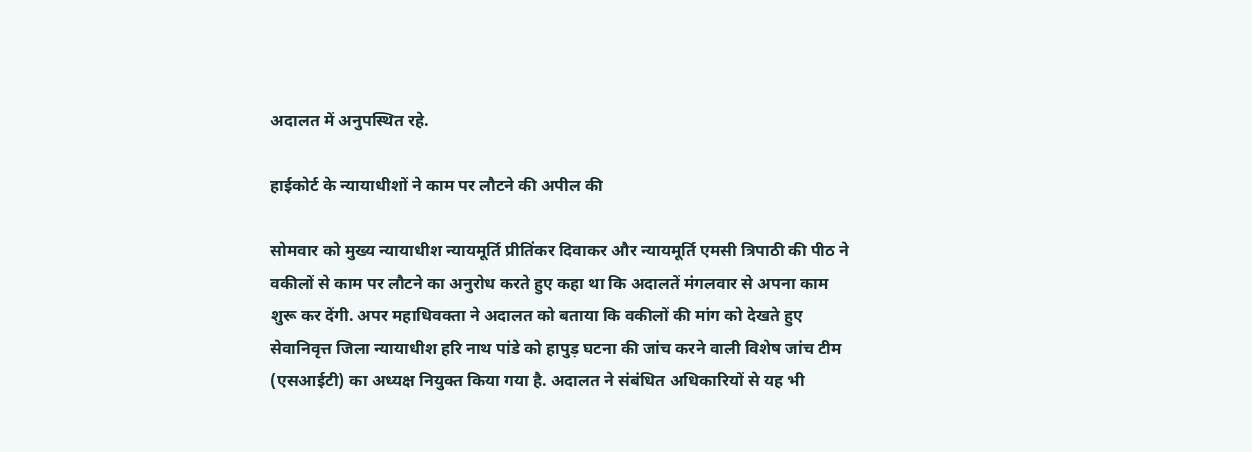अदालत में अनुपस्थित रहे.

हाईकोर्ट के न्यायाधीशों ने काम पर लौटने की अपील की

सोमवार को मुख्य न्यायाधीश न्यायमूर्ति प्रीतिंकर दिवाकर और न्यायमूर्ति एमसी त्रिपाठी की पीठ ने वकीलों से काम पर लौटने का अनुरोध करते हुए कहा था कि अदालतें मंगलवार से अपना काम शुरू कर देंगी. अपर महाधिवक्ता ने अदालत को बताया कि वकीलों की मांग को देखते हुए सेवानिवृत्त जिला न्यायाधीश हरि नाथ पांडे को हापुड़ घटना की जांच करने वाली विशेष जांच टीम (एसआईटी) का अध्यक्ष नियुक्त किया गया है. अदालत ने संबंधित अधिकारियों से यह भी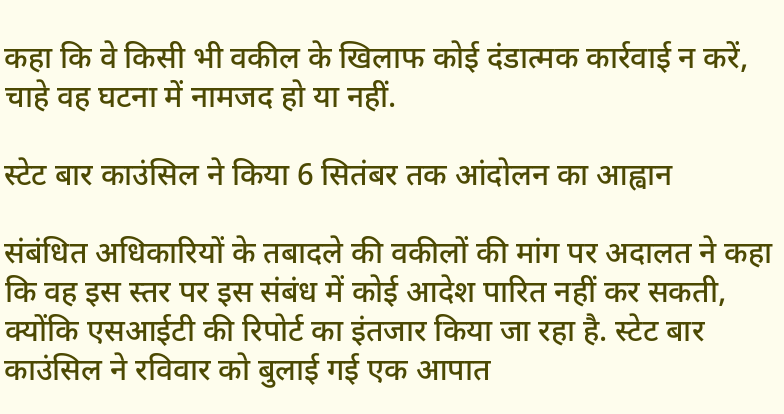कहा कि वे किसी भी वकील के खिलाफ कोई दंडात्मक कार्रवाई न करें, चाहे वह घटना में नामजद हो या नहीं.

स्टेट बार काउंसिल ने किया 6 सितंबर तक आंदोलन का आह्वान

संबंधित अधिकारियों के तबादले की वकीलों की मांग पर अदालत ने कहा कि वह इस स्तर पर इस संबंध में कोई आदेश पारित नहीं कर सकती, क्योंकि एसआईटी की रिपोर्ट का इंतजार किया जा रहा है. स्टेट बार काउंसिल ने रविवार को बुलाई गई एक आपात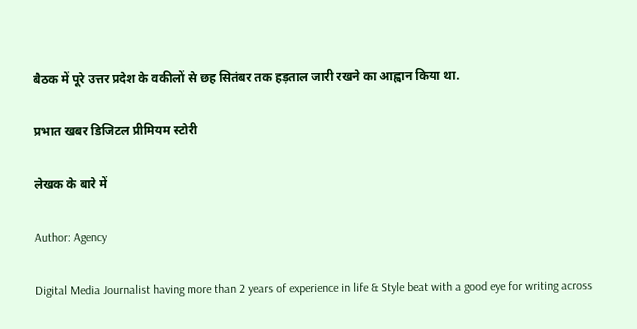बैठक में पूरे उत्तर प्रदेश के वकीलों से छह सितंबर तक हड़ताल जारी रखने का आह्वान किया था.

प्रभात खबर डिजिटल प्रीमियम स्टोरी

लेखक के बारे में

Author: Agency

Digital Media Journalist having more than 2 years of experience in life & Style beat with a good eye for writing across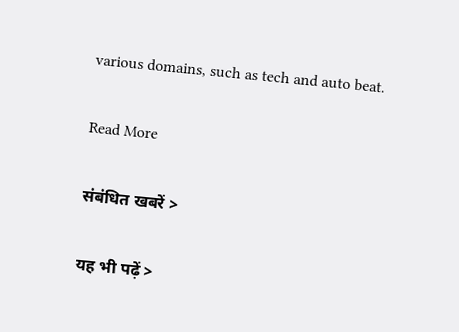various domains, such as tech and auto beat.

Read More

संबंधित खबरें >

यह भी पढ़ें >